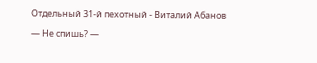Отдельный 31-й пехотный - Виталий Абанов
— Не спишь? —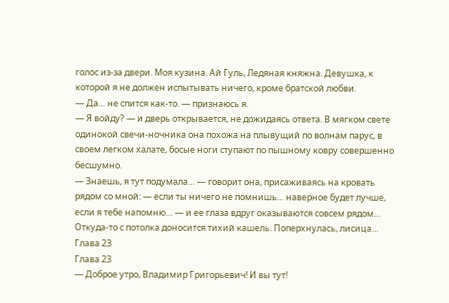голос из-за двери. Моя кузина. Ай Гуль, Ледяная княжна. Девушка, к которой я не должен испытывать ничего, кроме братской любви.
— Да… не спится как-то. — признаюсь я.
— Я войду? — и дверь открывается, не дожидаясь ответа. В мягком свете одинокой свечи-ночника она похожа на плывущий по волнам парус, в своем легком халате, босые ноги ступают по пышному ковру совершенно бесшумно.
— Знаешь, я тут подумала… — говорит она, присаживаясь на кровать рядом со мной: — если ты ничего не помнишь… наверное будет лучше, если я тебе напомню… — и ее глаза вдруг оказываются совсем рядом…
Откуда-то с потолка доносится тихий кашель. Поперхнулась, лисица…
Глава 23
Глава 23
— Доброе утро, Владимир Григорьевич! И вы тут!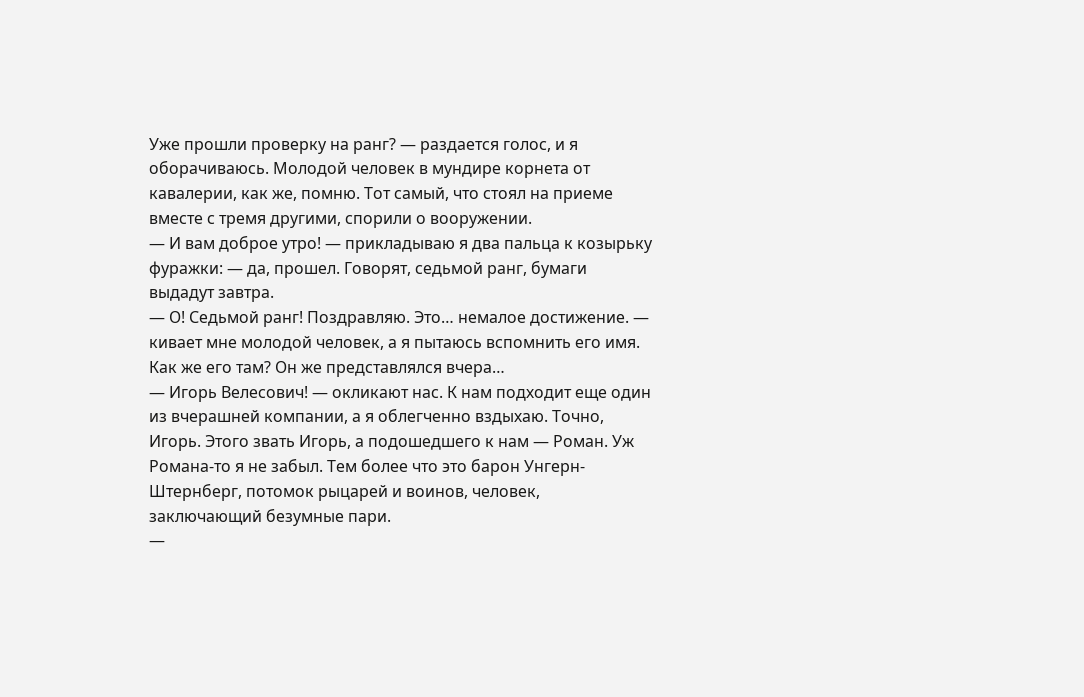Уже прошли проверку на ранг? — раздается голос, и я оборачиваюсь. Молодой человек в мундире корнета от кавалерии, как же, помню. Тот самый, что стоял на приеме вместе с тремя другими, спорили о вооружении.
— И вам доброе утро! — прикладываю я два пальца к козырьку фуражки: — да, прошел. Говорят, седьмой ранг, бумаги выдадут завтра.
— О! Седьмой ранг! Поздравляю. Это… немалое достижение. — кивает мне молодой человек, а я пытаюсь вспомнить его имя. Как же его там? Он же представлялся вчера…
— Игорь Велесович! — окликают нас. К нам подходит еще один из вчерашней компании, а я облегченно вздыхаю. Точно, Игорь. Этого звать Игорь, а подошедшего к нам — Роман. Уж Романа-то я не забыл. Тем более что это барон Унгерн-Штернберг, потомок рыцарей и воинов, человек, заключающий безумные пари.
—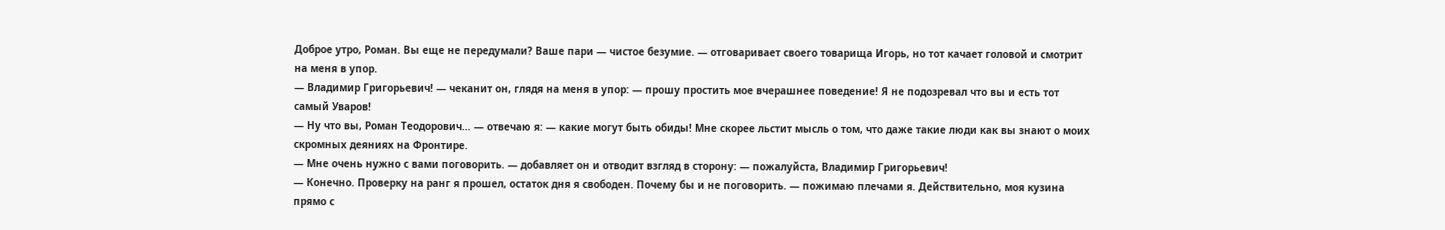Доброе утро, Роман. Вы еще не передумали? Ваше пари — чистое безумие. — отговаривает своего товарища Игорь, но тот качает головой и смотрит на меня в упор.
— Владимир Григорьевич! — чеканит он, глядя на меня в упор: — прошу простить мое вчерашнее поведение! Я не подозревал что вы и есть тот самый Уваров!
— Ну что вы, Роман Теодорович… — отвечаю я: — какие могут быть обиды! Мне скорее льстит мысль о том, что даже такие люди как вы знают о моих скромных деяниях на Фронтире.
— Мне очень нужно с вами поговорить. — добавляет он и отводит взгляд в сторону: — пожалуйста, Владимир Григорьевич!
— Конечно. Проверку на ранг я прошел, остаток дня я свободен. Почему бы и не поговорить. — пожимаю плечами я. Действительно, моя кузина прямо с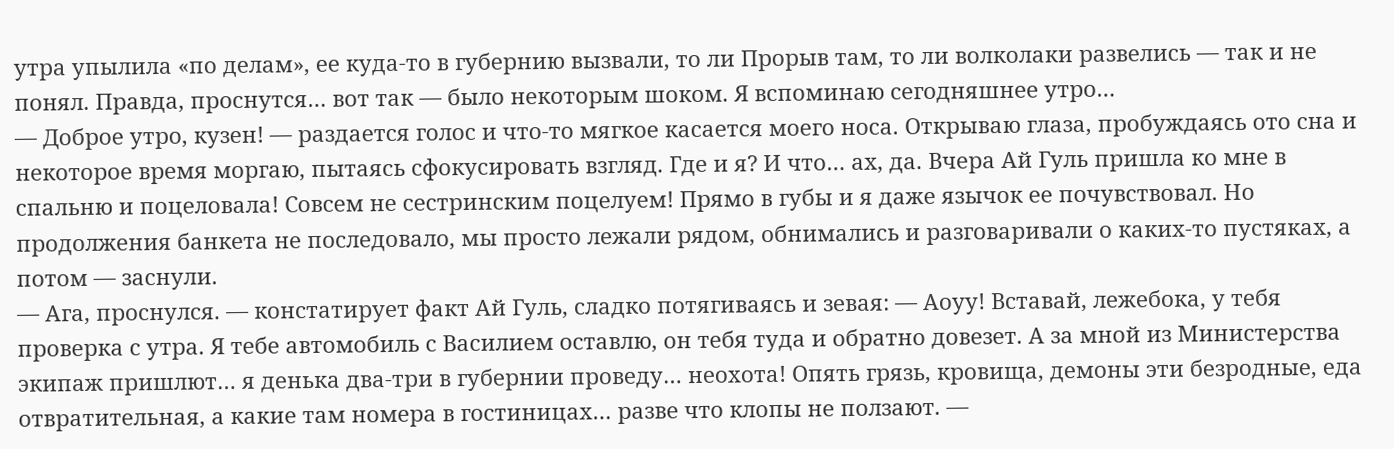утра упылила «по делам», ее куда-то в губернию вызвали, то ли Прорыв там, то ли волколаки развелись — так и не понял. Правда, проснутся… вот так — было некоторым шоком. Я вспоминаю сегодняшнее утро…
— Доброе утро, кузен! — раздается голос и что-то мягкое касается моего носа. Открываю глаза, пробуждаясь ото сна и некоторое время моргаю, пытаясь сфокусировать взгляд. Где и я? И что… ах, да. Вчера Ай Гуль пришла ко мне в спальню и поцеловала! Совсем не сестринским поцелуем! Прямо в губы и я даже язычок ее почувствовал. Но продолжения банкета не последовало, мы просто лежали рядом, обнимались и разговаривали о каких-то пустяках, а потом — заснули.
— Ага, проснулся. — констатирует факт Ай Гуль, сладко потягиваясь и зевая: — Аоуу! Вставай, лежебока, у тебя проверка с утра. Я тебе автомобиль с Василием оставлю, он тебя туда и обратно довезет. А за мной из Министерства экипаж пришлют… я денька два-три в губернии проведу… неохота! Опять грязь, кровища, демоны эти безродные, еда отвратительная, а какие там номера в гостиницах… разве что клопы не ползают. —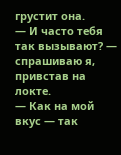грустит она.
— И часто тебя так вызывают? — спрашиваю я, привстав на локте.
— Как на мой вкус — так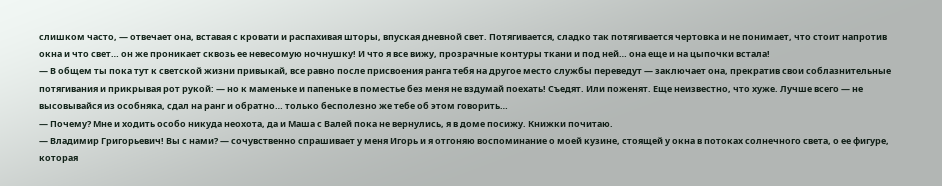слишком часто, — отвечает она, вставая с кровати и распахивая шторы, впуская дневной свет. Потягивается, сладко так потягивается чертовка и не понимает, что стоит напротив окна и что свет… он же проникает сквозь ее невесомую ночнушку! И что я все вижу, прозрачные контуры ткани и под ней… она еще и на цыпочки встала!
— В общем ты пока тут к светской жизни привыкай, все равно после присвоения ранга тебя на другое место службы переведут — заключает она, прекратив свои соблазнительные потягивания и прикрывая рот рукой: — но к маменьке и папеньке в поместье без меня не вздумай поехать! Съедят. Или поженят. Еще неизвестно, что хуже. Лучше всего — не высовывайся из особняка, сдал на ранг и обратно… только бесполезно же тебе об этом говорить…
— Почему? Мне и ходить особо никуда неохота, да и Маша с Валей пока не вернулись, я в доме посижу. Книжки почитаю.
— Владимир Григорьевич! Вы с нами? — сочувственно спрашивает у меня Игорь и я отгоняю воспоминание о моей кузине, стоящей у окна в потоках солнечного света, о ее фигуре, которая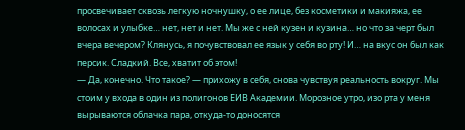просвечивает сквозь легкую ночнушку, о ее лице, без косметики и макияжа, ее волосах и улыбке… нет, нет и нет. Мы же с ней кузен и кузина… но что за черт был вчера вечером? Клянусь, я почувствовал ее язык у себя во рту! И… на вкус он был как персик. Сладкий. Все, хватит об этом!
— Да, конечно. Что такое? — прихожу в себя, снова чувствуя реальность вокруг. Мы стоим у входа в один из полигонов ЕИВ Академии. Морозное утро, изо рта у меня вырываются облачка пара, откуда-то доносятся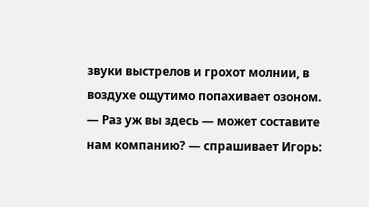звуки выстрелов и грохот молнии, в воздухе ощутимо попахивает озоном.
— Раз уж вы здесь — может составите нам компанию? — спрашивает Игорь: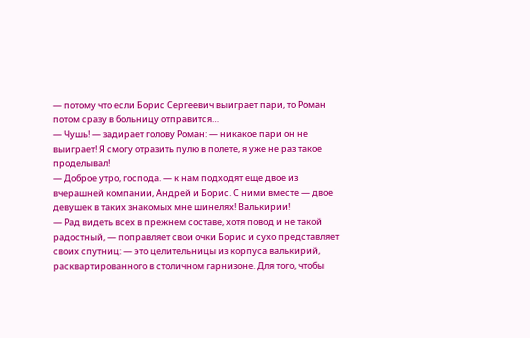— потому что если Борис Сергеевич выиграет пари, то Роман потом сразу в больницу отправится…
— Чушь! — задирает голову Роман: — никакое пари он не выиграет! Я смогу отразить пулю в полете, я уже не раз такое проделывал!
— Доброе утро, господа. — к нам подходят еще двое из вчерашней компании, Андрей и Борис. С ними вместе — двое девушек в таких знакомых мне шинелях! Валькирии!
— Рад видеть всех в прежнем составе, хотя повод и не такой радостный, — поправляет свои очки Борис и сухо представляет своих спутниц: — это целительницы из корпуса валькирий, расквартированного в столичном гарнизоне. Для того, чтобы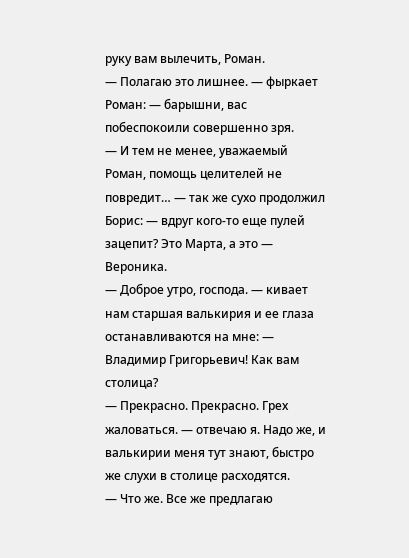руку вам вылечить, Роман.
— Полагаю это лишнее. — фыркает Роман: — барышни, вас побеспокоили совершенно зря.
— И тем не менее, уважаемый Роман, помощь целителей не повредит… — так же сухо продолжил Борис: — вдруг кого-то еще пулей зацепит? Это Марта, а это — Вероника.
— Доброе утро, господа. — кивает нам старшая валькирия и ее глаза останавливаются на мне: — Владимир Григорьевич! Как вам столица?
— Прекрасно. Прекрасно. Грех жаловаться. — отвечаю я. Надо же, и валькирии меня тут знают, быстро же слухи в столице расходятся.
— Что же. Все же предлагаю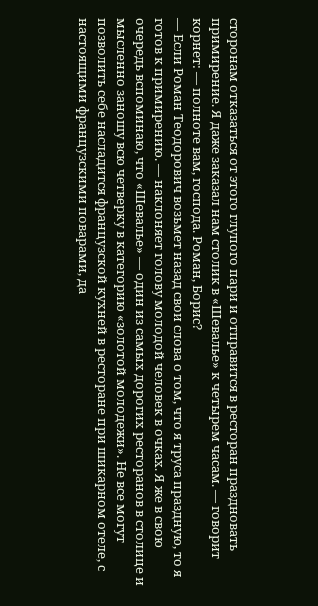сторонам отказаться от этого глупого пари и отправится в ресторан праздновать примирение. Я даже заказал нам столик в «Шевалье» к четырем часам. — говорит корнет: — полноте вам, господа. Роман, Борис?
— Если Роман Теодорович возьмет назад свои слова о том, что я труса праздную, то я готов к примирению. — наклоняет голову молодой человек в очках. Я же в свою очередь вспоминаю, что «Шевалье» — один из самых дорогих ресторанов в столице и мысленно заношу всю четверку в категорию «золотой молодежи». Не все могут позволить себе насладится французской кухней в ресторане при шикарном отеле, с настоящими французскими поварами, да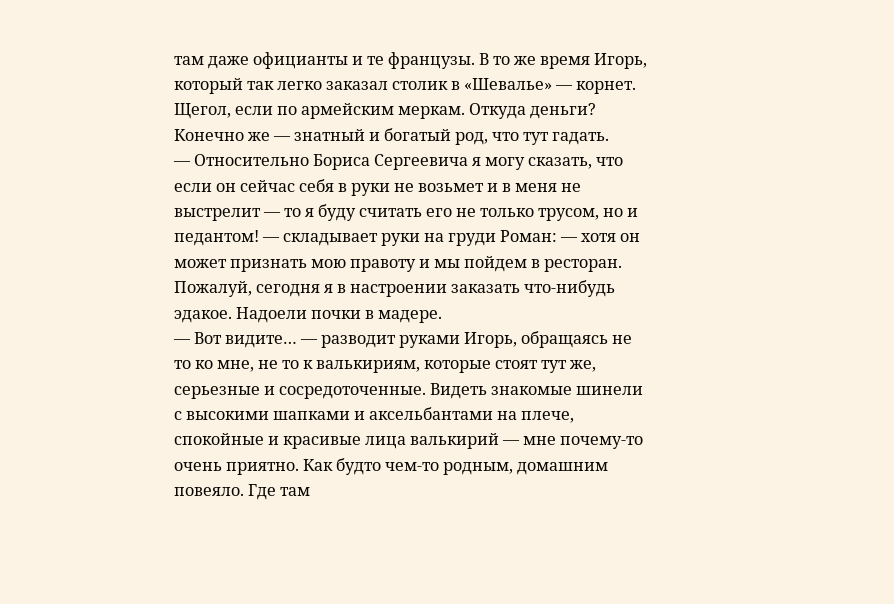там даже официанты и те французы. В то же время Игорь, который так легко заказал столик в «Шевалье» — корнет. Щегол, если по армейским меркам. Откуда деньги? Конечно же — знатный и богатый род, что тут гадать.
— Относительно Бориса Сергеевича я могу сказать, что если он сейчас себя в руки не возьмет и в меня не выстрелит — то я буду считать его не только трусом, но и педантом! — складывает руки на груди Роман: — хотя он может признать мою правоту и мы пойдем в ресторан. Пожалуй, сегодня я в настроении заказать что-нибудь эдакое. Надоели почки в мадере.
— Вот видите… — разводит руками Игорь, обращаясь не то ко мне, не то к валькириям, которые стоят тут же, серьезные и сосредоточенные. Видеть знакомые шинели с высокими шапками и аксельбантами на плече, спокойные и красивые лица валькирий — мне почему-то очень приятно. Как будто чем-то родным, домашним повеяло. Где там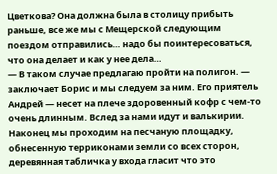Цветкова? Она должна была в столицу прибыть раньше, все же мы с Мещерской следующим поездом отправились… надо бы поинтересоваться, что она делает и как у нее дела…
— В таком случае предлагаю пройти на полигон. — заключает Борис и мы следуем за ним. Его приятель Андрей — несет на плече здоровенный кофр с чем-то очень длинным. Вслед за нами идут и валькирии.
Наконец мы проходим на песчаную площадку, обнесенную терриконами земли со всех сторон, деревянная табличка у входа гласит что это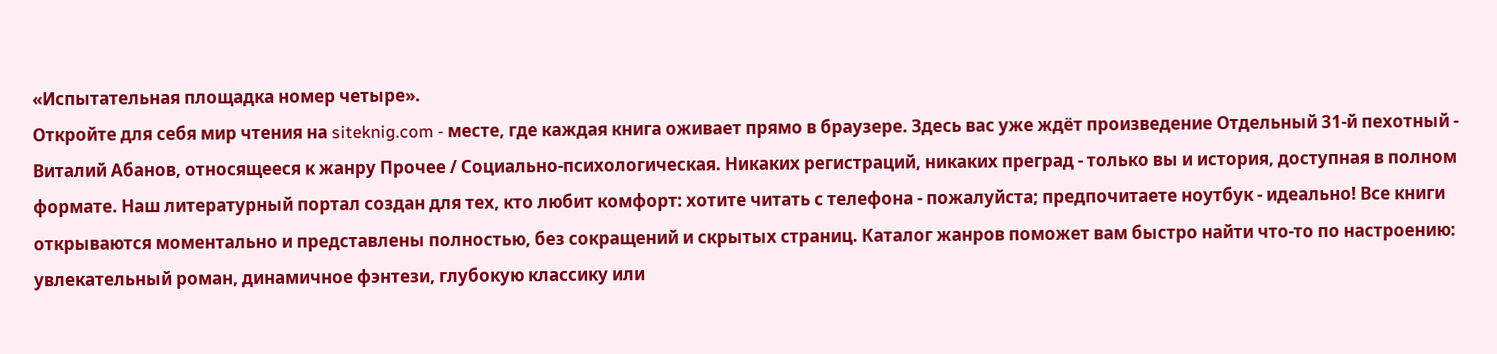«Испытательная площадка номер четыре».
Откройте для себя мир чтения на siteknig.com - месте, где каждая книга оживает прямо в браузере. Здесь вас уже ждёт произведение Отдельный 31-й пехотный - Виталий Абанов, относящееся к жанру Прочее / Социально-психологическая. Никаких регистраций, никаких преград - только вы и история, доступная в полном формате. Наш литературный портал создан для тех, кто любит комфорт: хотите читать с телефона - пожалуйста; предпочитаете ноутбук - идеально! Все книги открываются моментально и представлены полностью, без сокращений и скрытых страниц. Каталог жанров поможет вам быстро найти что-то по настроению: увлекательный роман, динамичное фэнтези, глубокую классику или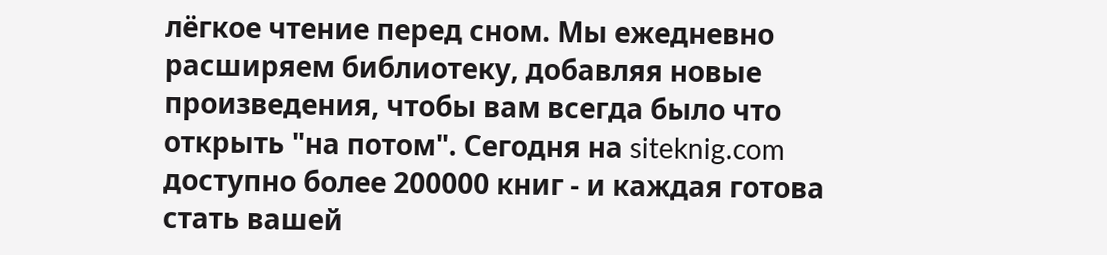лёгкое чтение перед сном. Мы ежедневно расширяем библиотеку, добавляя новые произведения, чтобы вам всегда было что открыть "на потом". Сегодня на siteknig.com доступно более 200000 книг - и каждая готова стать вашей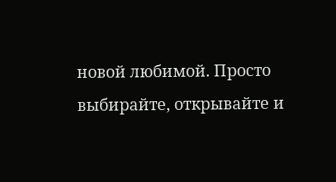новой любимой. Просто выбирайте, открывайте и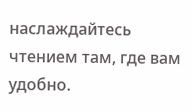наслаждайтесь чтением там, где вам удобно.